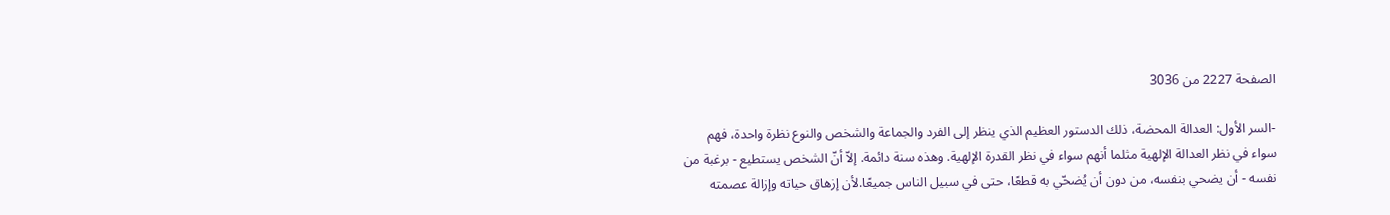الصفحة 2227 من 3036

-السر الأول: العدالة المحضة، ذلك الدستور العظيم الذي ينظر إلى الفرد والجماعة والشخص والنوع نظرة واحدة، فهم سواء في نظر العدالة الإلهية مثلما أنهم سواء في نظر القدرة الإلهية. وهذه سنة دائمة. إلاّ أنّ الشخص يستطيع - برغبة من نفسه - أن يضحي بنفسه، من دون أن يُضحّي به قطعًا، حتى في سبيل الناس جميعًا.لأن إزهاق حياته وإزالة عصمته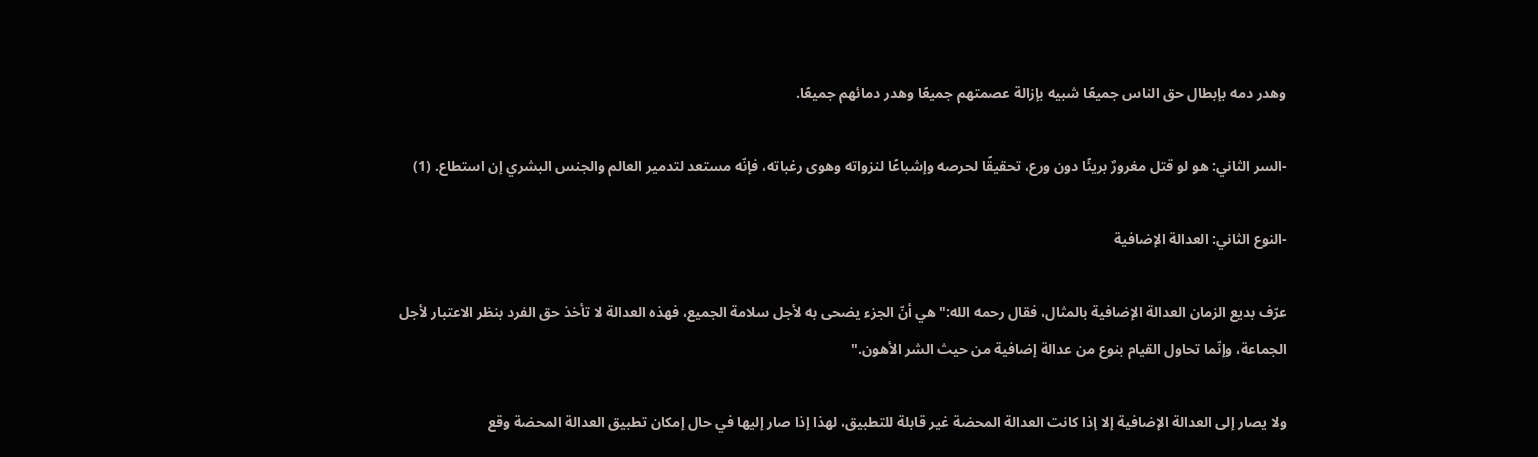وهدر دمه بإبطال حق الناس جميعًا شبيه بإزالة عصمتهم جميعًا وهدر دمائهم جميعًا.

-السر الثاني: هو لو قتل مغرورٌ بريئًا دون ورع، تحقيقًا لحرصه وإشباعًا لنزواته وهوى رغباته، فإنّه مستعد لتدمير العالم والجنس البشري إن استطاع. (1)

-النوع الثاني: العدالة الإضافية

عرّف بديع الزمان العدالة الإضافية بالمثال، فقال رحمه الله:"هي أنّ الجزء يضحى به لأجل سلامة الجميع، فهذه العدالة لا تأخذ حق الفرد بنظر الاعتبار لأجل الجماعة، وإنّما تحاول القيام بنوع من عدالة إضافية من حيث الشر الأهون."

ولا يصار إلى العدالة الإضافية إلا إذا كانت العدالة المحضة غير قابلة للتطبيق، لهذا إذا صار إليها في حال إمكان تطبيق العدالة المحضة وقع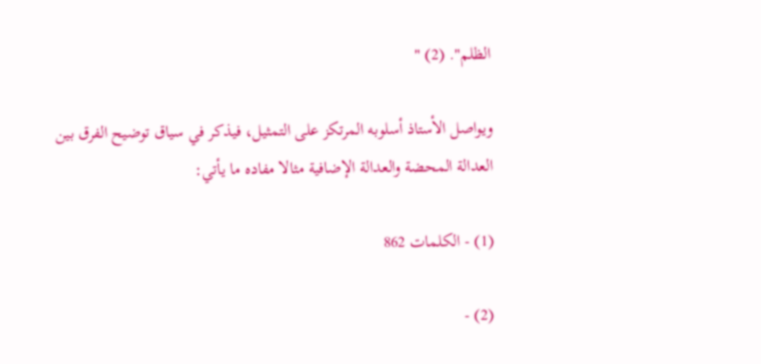الظلم". (2) "

ويواصل الأستاذ أسلوبه المرتكز على التمثيل، فيذكر في سياق توضيح الفرق بين العدالة المحضة والعدالة الإضافية مثالا مفاده ما يأتي:

(1) - الكلمات 862

(2) -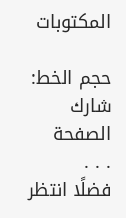المكتوبات

حجم الخط:
شارك الصفحة
. . .
فضلًا انتظر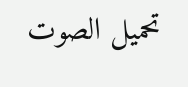تحميل الصوت